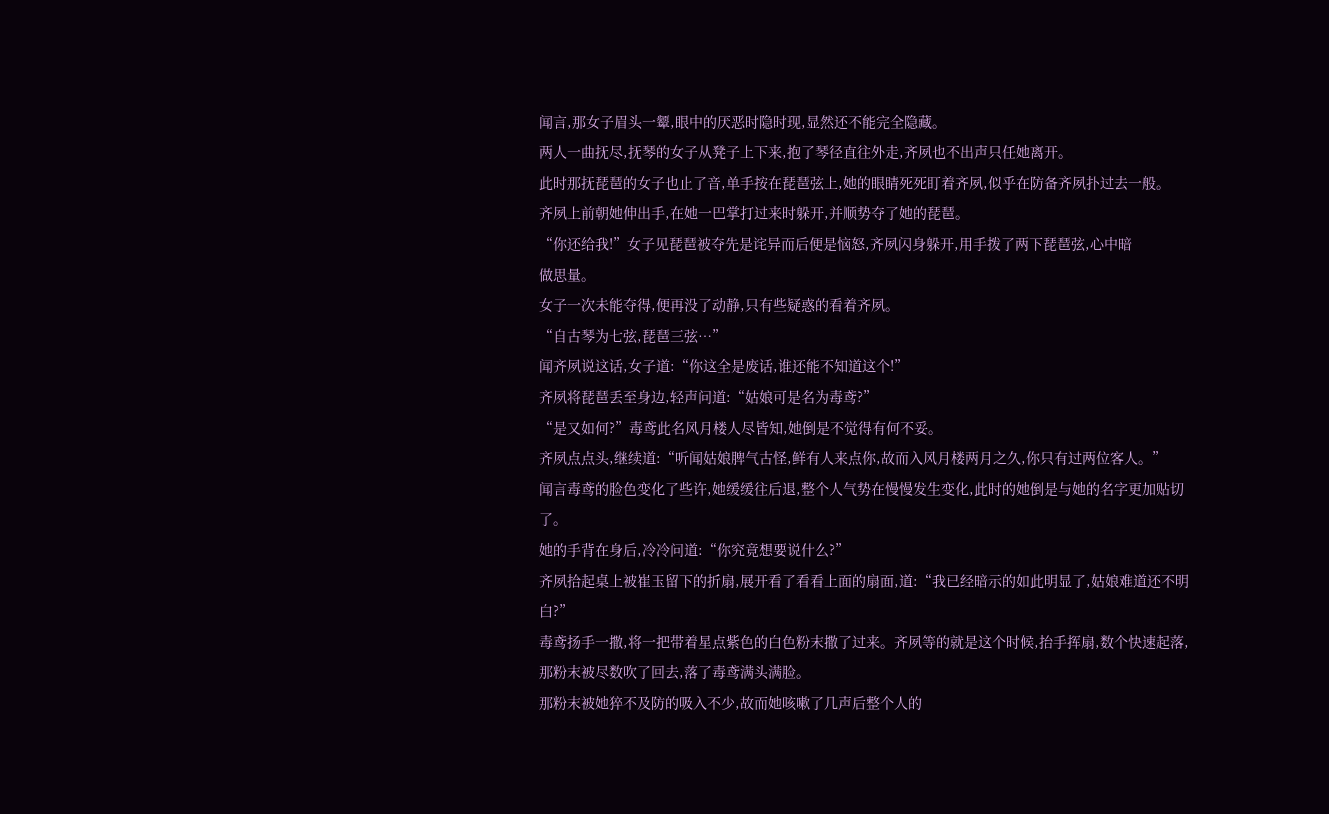闻言,那女子眉头一颦,眼中的厌恶时隐时现,显然还不能完全隐藏。
两人一曲抚尽,抚琴的女子从凳子上下来,抱了琴径直往外走,齐夙也不出声只任她离开。
此时那抚琵琶的女子也止了音,单手按在琵琶弦上,她的眼睛死死盯着齐夙,似乎在防备齐夙扑过去一般。
齐夙上前朝她伸出手,在她一巴掌打过来时躲开,并顺势夺了她的琵琶。
“你还给我!”女子见琵琶被夺先是诧异而后便是恼怒,齐夙闪身躲开,用手拨了两下琵琶弦,心中暗
做思量。
女子一次未能夺得,便再没了动静,只有些疑惑的看着齐夙。
“自古琴为七弦,琵琶三弦…”
闻齐夙说这话,女子道:“你这全是废话,谁还能不知道这个!”
齐夙将琵琶丢至身边,轻声问道:“姑娘可是名为毒鸢?”
“是又如何?”毒鸢此名风月楼人尽皆知,她倒是不觉得有何不妥。
齐夙点点头,继续道:“听闻姑娘脾气古怪,鲜有人来点你,故而入风月楼两月之久,你只有过两位客人。”
闻言毒鸢的脸色变化了些许,她缓缓往后退,整个人气势在慢慢发生变化,此时的她倒是与她的名字更加贴切了。
她的手背在身后,冷冷问道:“你究竟想要说什么?”
齐夙拾起桌上被崔玉留下的折扇,展开看了看看上面的扇面,道:“我已经暗示的如此明显了,姑娘难道还不明白?”
毒鸢扬手一撒,将一把带着星点紫色的白色粉末撒了过来。齐夙等的就是这个时候,抬手挥扇,数个快速起落,那粉末被尽数吹了回去,落了毒鸢满头满脸。
那粉末被她猝不及防的吸入不少,故而她咳嗽了几声后整个人的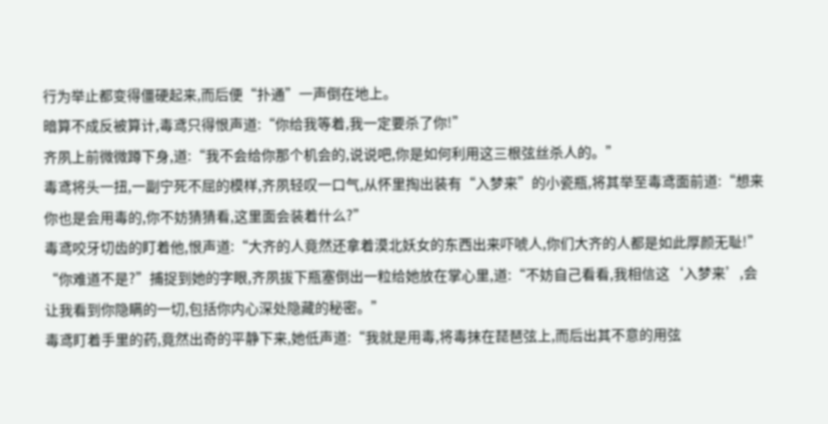行为举止都变得僵硬起来,而后便“扑通”一声倒在地上。
暗算不成反被算计,毒鸢只得恨声道:“你给我等着,我一定要杀了你!”
齐夙上前微微蹲下身,道:“我不会给你那个机会的,说说吧,你是如何利用这三根弦丝杀人的。”
毒鸢将头一扭,一副宁死不屈的模样,齐夙轻叹一口气,从怀里掏出装有“入梦来”的小瓷瓶,将其举至毒鸢面前道:“想来你也是会用毒的,你不妨猜猜看,这里面会装着什么?”
毒鸢咬牙切齿的盯着他,恨声道:“大齐的人竟然还拿着漠北妖女的东西出来吓唬人,你们大齐的人都是如此厚颜无耻!”
“你难道不是?”捕捉到她的字眼,齐夙拔下瓶塞倒出一粒给她放在掌心里,道:“不妨自己看看,我相信这‘入梦来’,会让我看到你隐瞒的一切,包括你内心深处隐藏的秘密。”
毒鸢盯着手里的药,竟然出奇的平静下来,她低声道:“我就是用毒,将毒抹在琵琶弦上,而后出其不意的用弦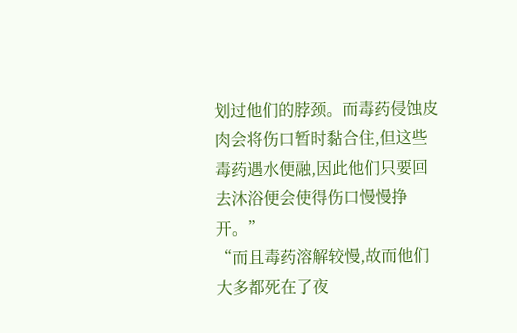划过他们的脖颈。而毒药侵蚀皮肉会将伤口暂时黏合住,但这些毒药遇水便融,因此他们只要回去沐浴便会使得伤口慢慢挣开。”
“而且毒药溶解较慢,故而他们大多都死在了夜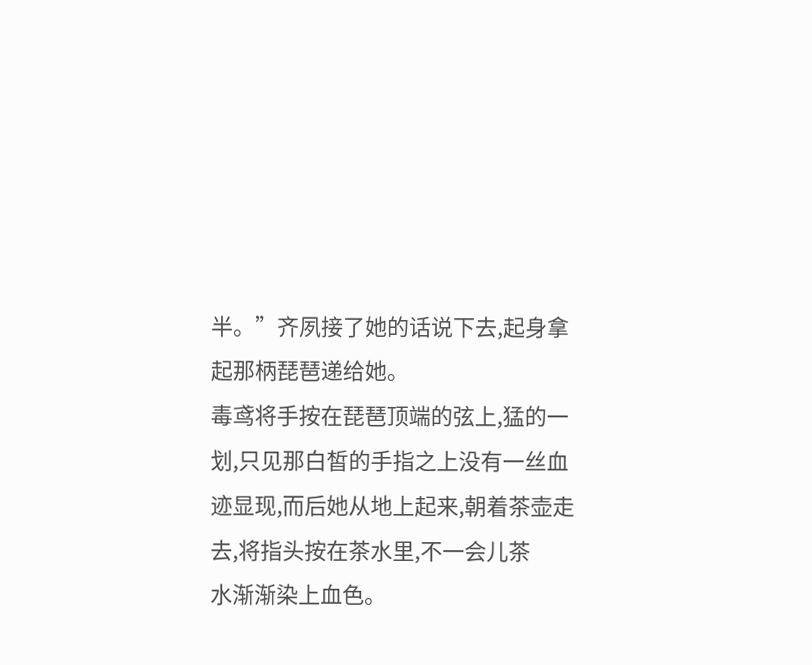半。”齐夙接了她的话说下去,起身拿起那柄琵琶递给她。
毒鸢将手按在琵琶顶端的弦上,猛的一划,只见那白皙的手指之上没有一丝血迹显现,而后她从地上起来,朝着茶壶走去,将指头按在茶水里,不一会儿茶
水渐渐染上血色。